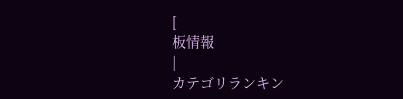[
板情報
|
カテゴリランキン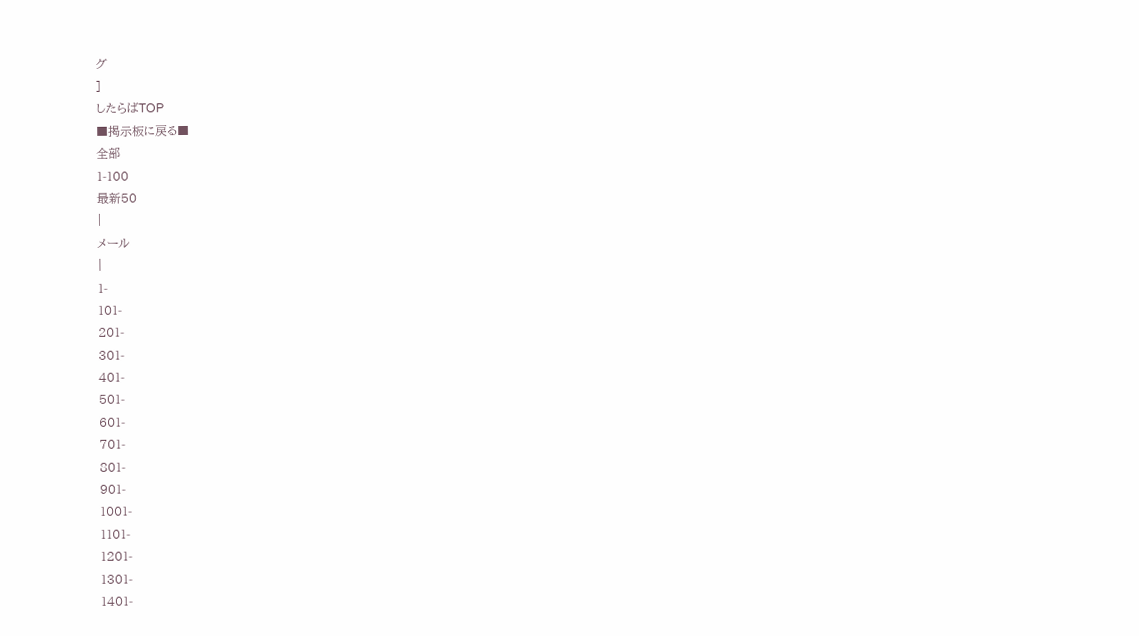グ
]
したらばTOP
■掲示板に戻る■
全部
1-100
最新50
|
メール
|
1-
101-
201-
301-
401-
501-
601-
701-
801-
901-
1001-
1101-
1201-
1301-
1401-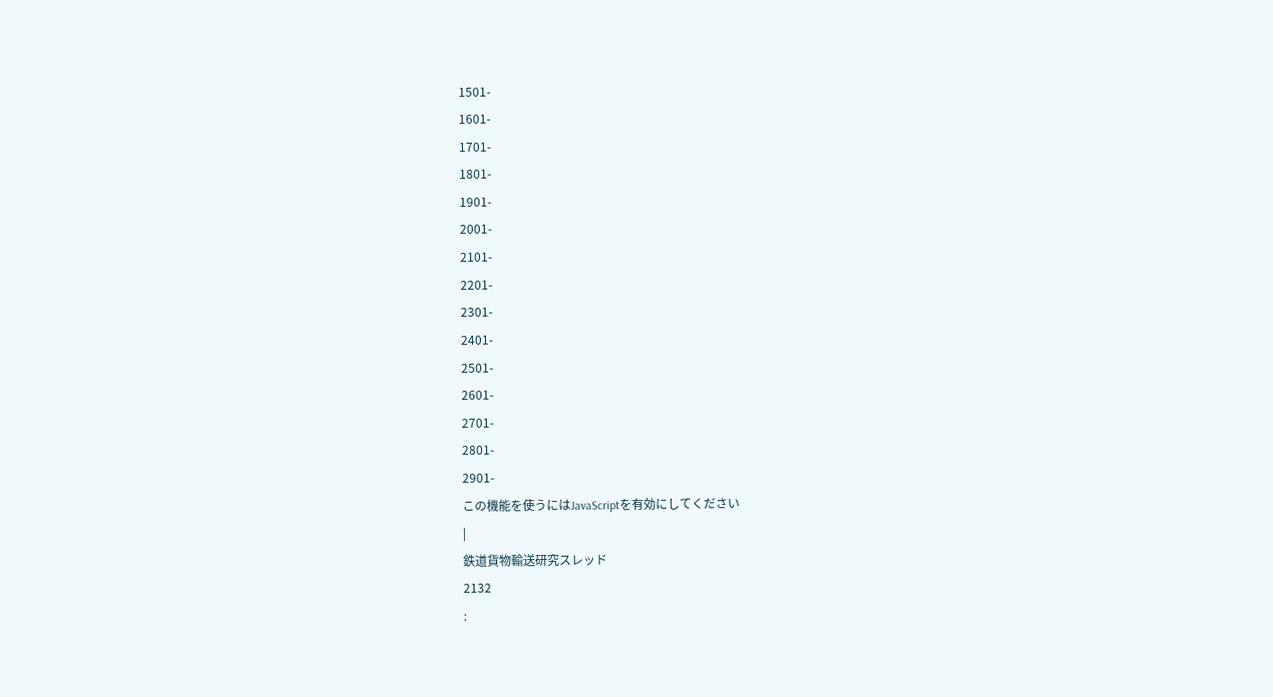1501-
1601-
1701-
1801-
1901-
2001-
2101-
2201-
2301-
2401-
2501-
2601-
2701-
2801-
2901-
この機能を使うにはJavaScriptを有効にしてください
|
鉄道貨物輸送研究スレッド
2132
: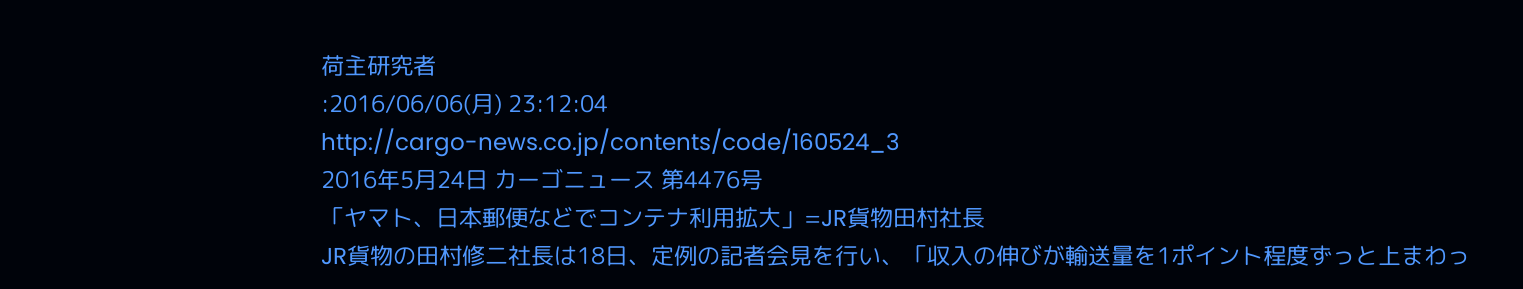荷主研究者
:2016/06/06(月) 23:12:04
http://cargo-news.co.jp/contents/code/160524_3
2016年5月24日 カーゴニュース 第4476号
「ヤマト、日本郵便などでコンテナ利用拡大」=JR貨物田村社長
JR貨物の田村修二社長は18日、定例の記者会見を行い、「収入の伸びが輸送量を1ポイント程度ずっと上まわっ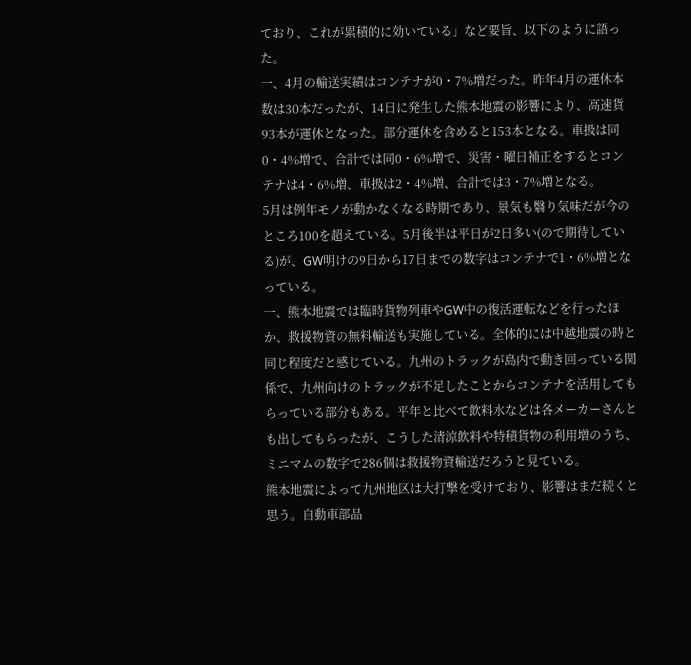ており、これが累積的に効いている」など要旨、以下のように語った。
一、4月の輸送実績はコンテナが0・7%増だった。昨年4月の運休本数は30本だったが、14日に発生した熊本地震の影響により、高速貨93本が運休となった。部分運休を含めると153本となる。車扱は同0・4%増で、合計では同0・6%増で、災害・曜日補正をするとコンテナは4・6%増、車扱は2・4%増、合計では3・7%増となる。
5月は例年モノが動かなくなる時期であり、景気も翳り気味だが今のところ100を超えている。5月後半は平日が2日多い(ので期待している)が、GW明けの9日から17日までの数字はコンテナで1・6%増となっている。
一、熊本地震では臨時貨物列車やGW中の復活運転などを行ったほか、救援物資の無料輸送も実施している。全体的には中越地震の時と同じ程度だと感じている。九州のトラックが島内で動き回っている関係で、九州向けのトラックが不足したことからコンテナを活用してもらっている部分もある。平年と比べて飲料水などは各メーカーさんとも出してもらったが、こうした清涼飲料や特積貨物の利用増のうち、ミニマムの数字で286個は救援物資輸送だろうと見ている。
熊本地震によって九州地区は大打撃を受けており、影響はまだ続くと思う。自動車部品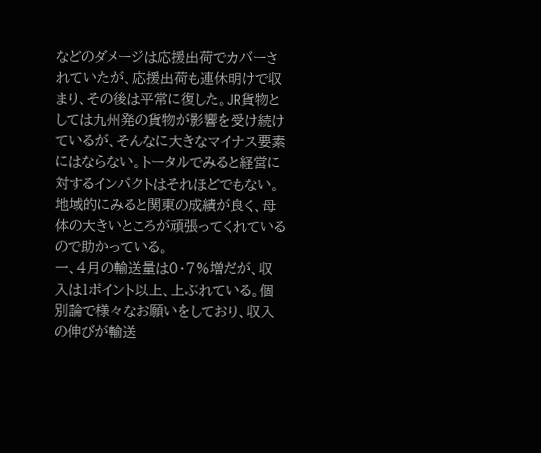などのダメージは応援出荷でカバーされていたが、応援出荷も連休明けで収まり、その後は平常に復した。JR貨物としては九州発の貨物が影響を受け続けているが、そんなに大きなマイナス要素にはならない。トータルでみると経営に対するインパクトはそれほどでもない。地域的にみると関東の成績が良く、母体の大きいところが頑張ってくれているので助かっている。
一、4月の輸送量は0・7%増だが、収入は1ポイント以上、上ぶれている。個別論で様々なお願いをしており、収入の伸びが輸送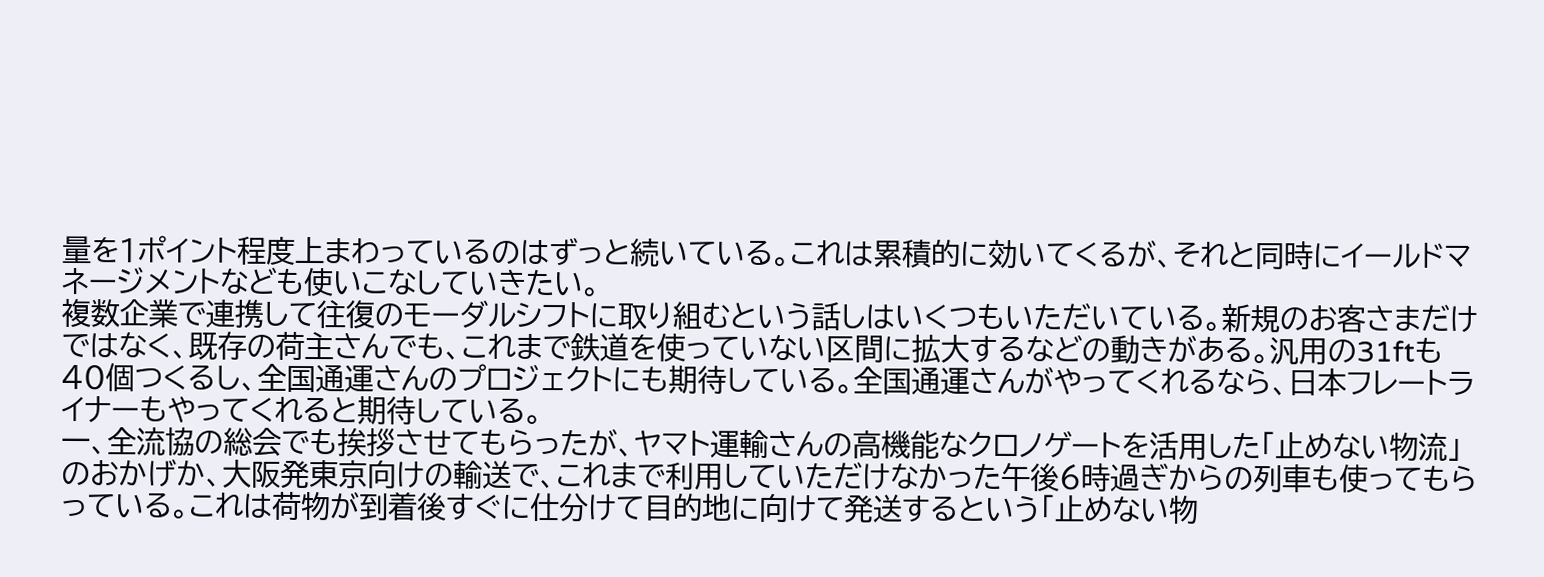量を1ポイント程度上まわっているのはずっと続いている。これは累積的に効いてくるが、それと同時にイールドマネージメントなども使いこなしていきたい。
複数企業で連携して往復のモーダルシフトに取り組むという話しはいくつもいただいている。新規のお客さまだけではなく、既存の荷主さんでも、これまで鉄道を使っていない区間に拡大するなどの動きがある。汎用の31ftも40個つくるし、全国通運さんのプロジェクトにも期待している。全国通運さんがやってくれるなら、日本フレートライナーもやってくれると期待している。
一、全流協の総会でも挨拶させてもらったが、ヤマト運輸さんの高機能なクロノゲートを活用した「止めない物流」のおかげか、大阪発東京向けの輸送で、これまで利用していただけなかった午後6時過ぎからの列車も使ってもらっている。これは荷物が到着後すぐに仕分けて目的地に向けて発送するという「止めない物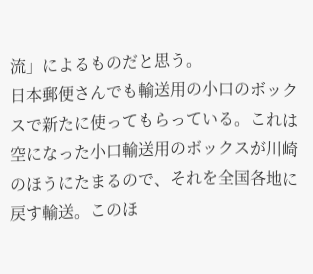流」によるものだと思う。
日本郵便さんでも輸送用の小口のボックスで新たに使ってもらっている。これは空になった小口輸送用のボックスが川崎のほうにたまるので、それを全国各地に戻す輸送。このほ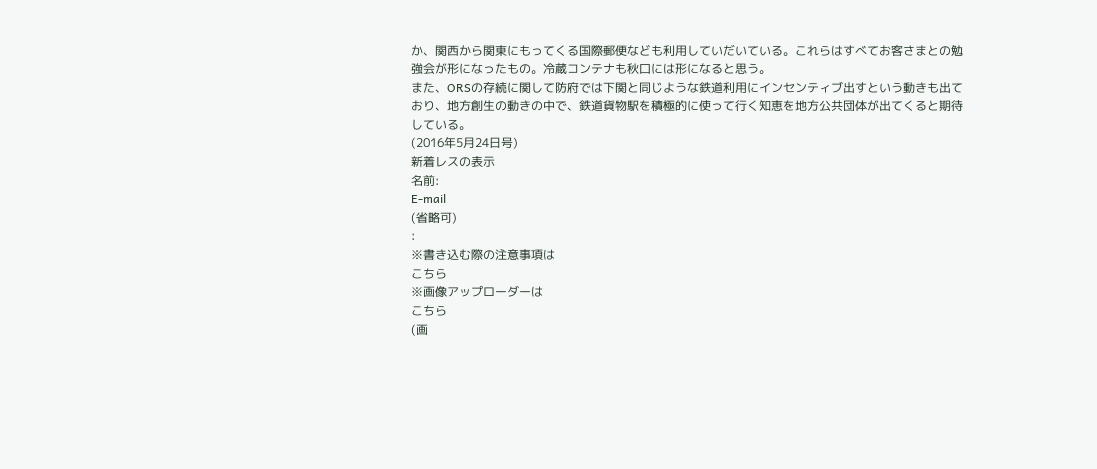か、関西から関東にもってくる国際郵便なども利用していだいている。これらはすべてお客さまとの勉強会が形になったもの。冷蔵コンテナも秋口には形になると思う。
また、ORSの存続に関して防府では下関と同じような鉄道利用にインセンティブ出すという動きも出ており、地方創生の動きの中で、鉄道貨物駅を積極的に使って行く知恵を地方公共団体が出てくると期待している。
(2016年5月24日号)
新着レスの表示
名前:
E-mail
(省略可)
:
※書き込む際の注意事項は
こちら
※画像アップローダーは
こちら
(画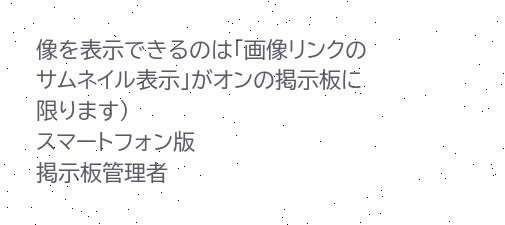像を表示できるのは「画像リンクのサムネイル表示」がオンの掲示板に限ります)
スマートフォン版
掲示板管理者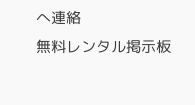へ連絡
無料レンタル掲示板